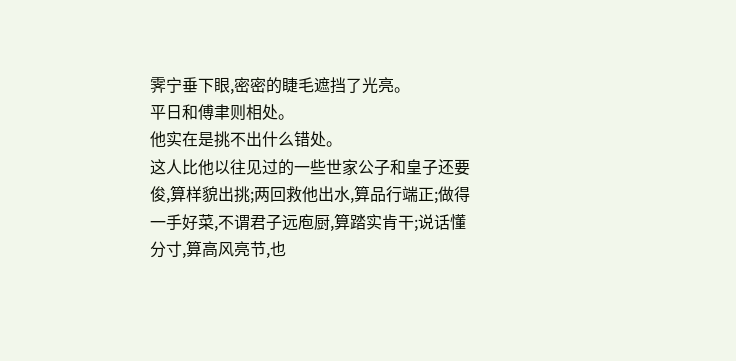霁宁垂下眼,密密的睫毛遮挡了光亮。
平日和傅聿则相处。
他实在是挑不出什么错处。
这人比他以往见过的一些世家公子和皇子还要俊,算样貌出挑;两回救他出水,算品行端正;做得一手好菜,不谓君子远庖厨,算踏实肯干;说话懂分寸,算高风亮节,也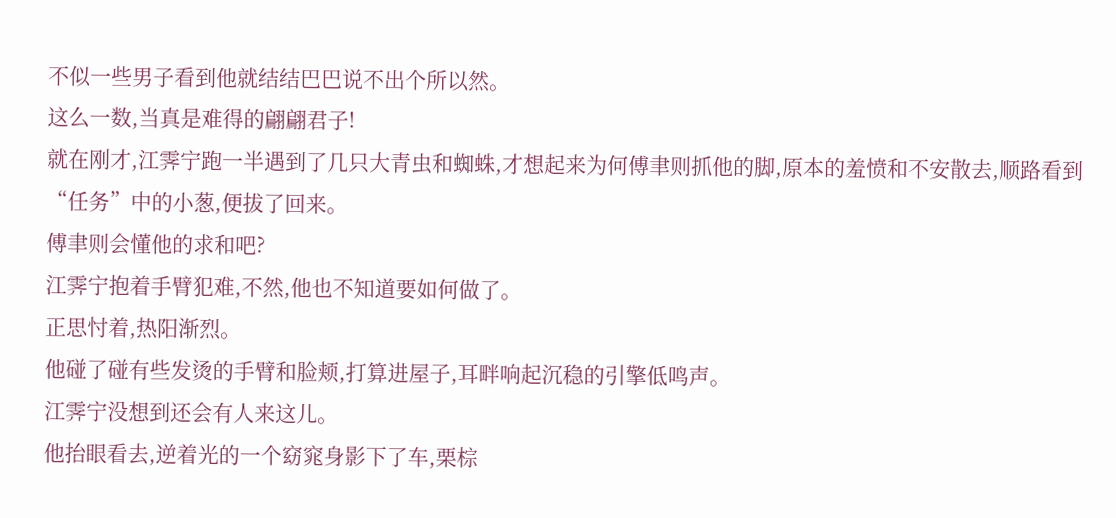不似一些男子看到他就结结巴巴说不出个所以然。
这么一数,当真是难得的翩翩君子!
就在刚才,江霁宁跑一半遇到了几只大青虫和蜘蛛,才想起来为何傅聿则抓他的脚,原本的羞愤和不安散去,顺路看到“任务”中的小葱,便拔了回来。
傅聿则会懂他的求和吧?
江霁宁抱着手臂犯难,不然,他也不知道要如何做了。
正思忖着,热阳渐烈。
他碰了碰有些发烫的手臂和脸颊,打算进屋子,耳畔响起沉稳的引擎低鸣声。
江霁宁没想到还会有人来这儿。
他抬眼看去,逆着光的一个窈窕身影下了车,栗棕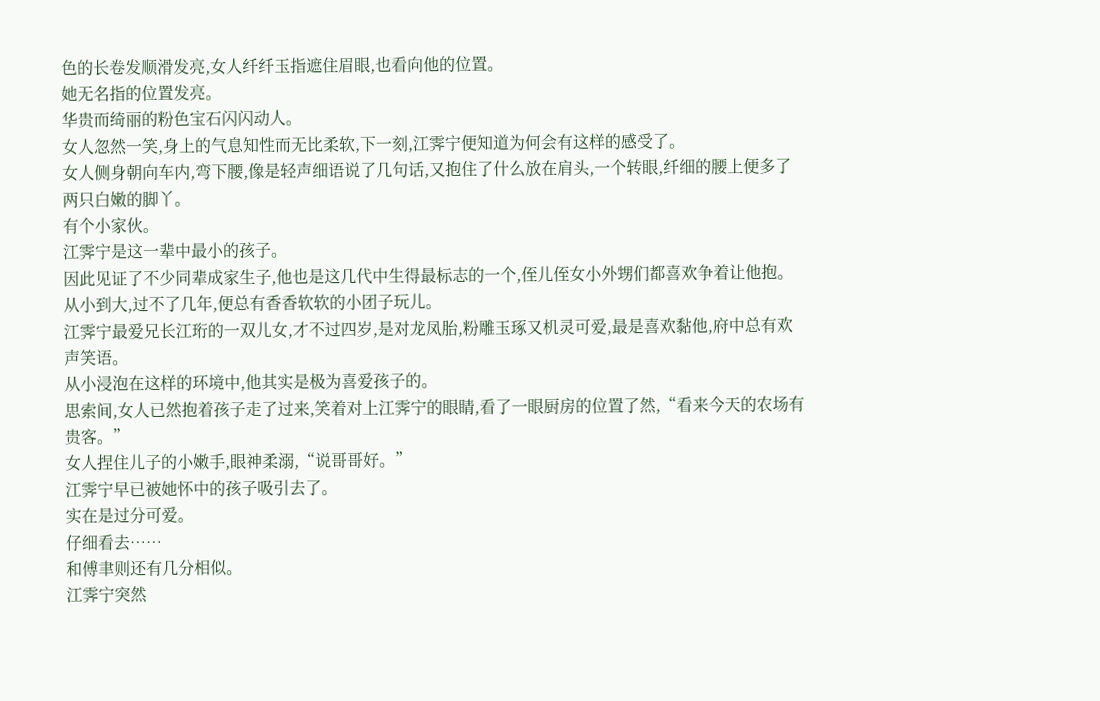色的长卷发顺滑发亮,女人纤纤玉指遮住眉眼,也看向他的位置。
她无名指的位置发亮。
华贵而绮丽的粉色宝石闪闪动人。
女人忽然一笑,身上的气息知性而无比柔软,下一刻,江霁宁便知道为何会有这样的感受了。
女人侧身朝向车内,弯下腰,像是轻声细语说了几句话,又抱住了什么放在肩头,一个转眼,纤细的腰上便多了两只白嫩的脚丫。
有个小家伙。
江霁宁是这一辈中最小的孩子。
因此见证了不少同辈成家生子,他也是这几代中生得最标志的一个,侄儿侄女小外甥们都喜欢争着让他抱。
从小到大,过不了几年,便总有香香软软的小团子玩儿。
江霁宁最爱兄长江珩的一双儿女,才不过四岁,是对龙凤胎,粉雕玉琢又机灵可爱,最是喜欢黏他,府中总有欢声笑语。
从小浸泡在这样的环境中,他其实是极为喜爱孩子的。
思索间,女人已然抱着孩子走了过来,笑着对上江霁宁的眼睛,看了一眼厨房的位置了然,“看来今天的农场有贵客。”
女人捏住儿子的小嫩手,眼神柔溺,“说哥哥好。”
江霁宁早已被她怀中的孩子吸引去了。
实在是过分可爱。
仔细看去……
和傅聿则还有几分相似。
江霁宁突然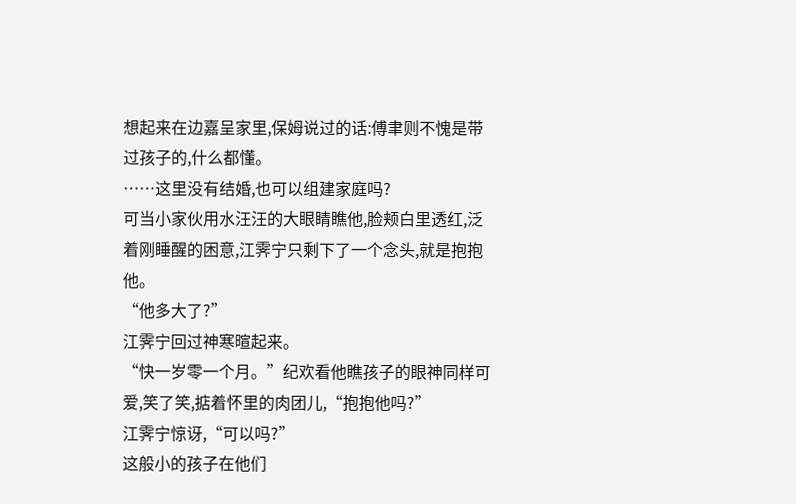想起来在边嘉呈家里,保姆说过的话:傅聿则不愧是带过孩子的,什么都懂。
……这里没有结婚,也可以组建家庭吗?
可当小家伙用水汪汪的大眼睛瞧他,脸颊白里透红,泛着刚睡醒的困意,江霁宁只剩下了一个念头,就是抱抱他。
“他多大了?”
江霁宁回过神寒暄起来。
“快一岁零一个月。”纪欢看他瞧孩子的眼神同样可爱,笑了笑,掂着怀里的肉团儿,“抱抱他吗?”
江霁宁惊讶,“可以吗?”
这般小的孩子在他们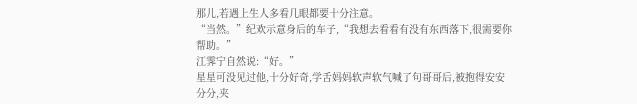那儿,若遇上生人多看几眼都要十分注意。
“当然。”纪欢示意身后的车子,“我想去看看有没有东西落下,很需要你帮助。”
江霁宁自然说:“好。”
星星可没见过他,十分好奇,学舌妈妈软声软气喊了句哥哥后,被抱得安安分分,夹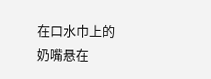在口水巾上的奶嘴悬在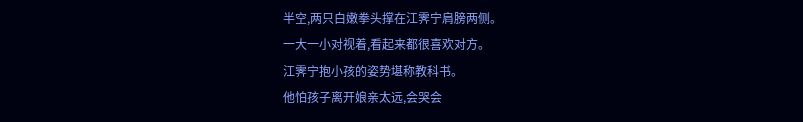半空,两只白嫩拳头撑在江霁宁肩膀两侧。
一大一小对视着,看起来都很喜欢对方。
江霁宁抱小孩的姿势堪称教科书。
他怕孩子离开娘亲太远,会哭会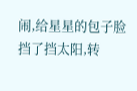闹,给星星的包子脸挡了挡太阳,转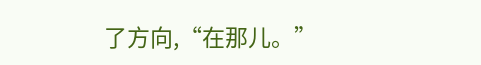了方向,“在那儿。”